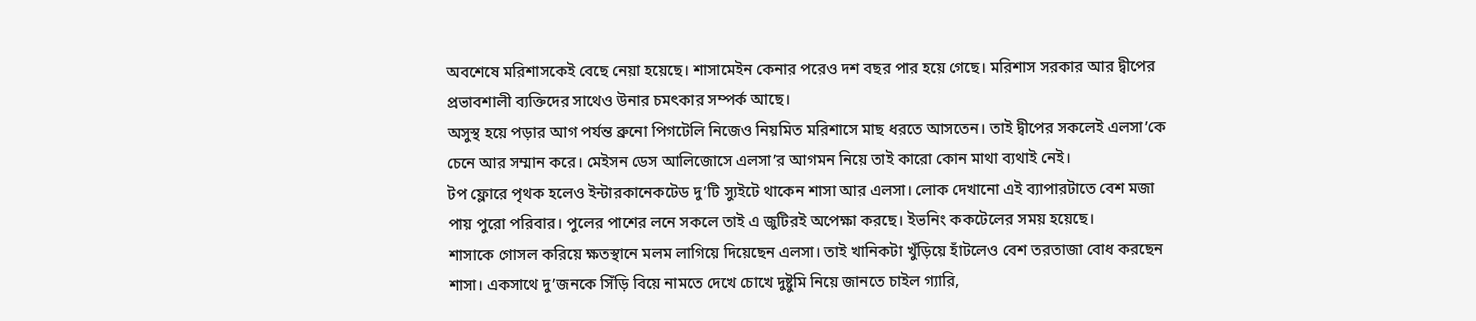অবশেষে মরিশাসকেই বেছে নেয়া হয়েছে। শাসামেইন কেনার পরেও দশ বছর পার হয়ে গেছে। মরিশাস সরকার আর দ্বীপের প্রভাবশালী ব্যক্তিদের সাথেও উনার চমৎকার সম্পর্ক আছে।
অসুস্থ হয়ে পড়ার আগ পর্যন্ত ব্রুনো পিগটেলি নিজেও নিয়মিত মরিশাসে মাছ ধরতে আসতেন। তাই দ্বীপের সকলেই এলসা’কে চেনে আর সম্মান করে। মেইসন ডেস আলিজোসে এলসা’র আগমন নিয়ে তাই কারো কোন মাথা ব্যথাই নেই।
টপ ফ্লোরে পৃথক হলেও ইন্টারকানেকটেড দু’টি স্যুইটে থাকেন শাসা আর এলসা। লোক দেখানো এই ব্যাপারটাতে বেশ মজা পায় পুরো পরিবার। পুলের পাশের লনে সকলে তাই এ জুটিরই অপেক্ষা করছে। ইভনিং ককটেলের সময় হয়েছে।
শাসাকে গোসল করিয়ে ক্ষতস্থানে মলম লাগিয়ে দিয়েছেন এলসা। তাই খানিকটা খুঁড়িয়ে হাঁটলেও বেশ তরতাজা বোধ করছেন শাসা। একসাথে দু’জনকে সিঁড়ি বিয়ে নামতে দেখে চোখে দুষ্টুমি নিয়ে জানতে চাইল গ্যারি,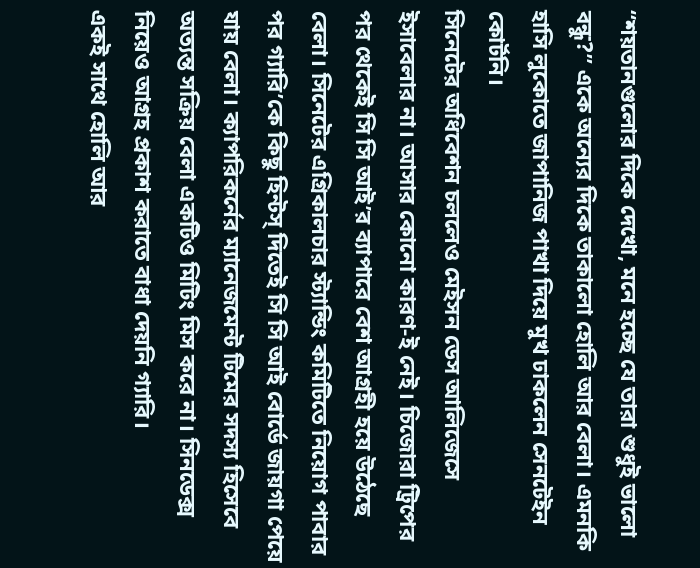“শয়তানগুলোর দিকে দেখো, মনে হচ্ছে যে তারা শুধুই ভালো বন্ধু?” একে অন্যের দিকে তাকালো হোলি আর বেলা। এমনকি হাসি লুকোতে জাপানিজ পাখা দিয়ে মুখ ঢাকলেন সেনটেইন কোর্টনি।
সিনেটের অধিবেশন চললেও মেইসন ডেস আলিজেসে ইসাবেলার না। আসার কোনো কারণ-ই নেই। চিজোরা ট্রিপের পর থেকেই সি সি আই’র ব্যাপারে বেশ আগ্রহী হয়ে উঠেছে বেলা। সিনেটের এগ্রিকালচার স্ট্যান্ডিং কমিটিতে নিয়োগ পাবার পর গ্যারি’কে কিছু হিন্টস্ দিতেই সি সি আই বোর্ডে জায়গা পেয়ে যায় বেলা। ক্যাপরিকর্নের ম্যানেজমেন্ট টিমের সদস্য হিসেবে অত্যন্ত সক্রিয় বেলা একটিও মিটিং মিস করে না। সিনডেক্স নিয়েও আগ্রহ প্রকাশ করাতে বাধা দেয়নি গ্যারি।
একই সাথে হোলি আর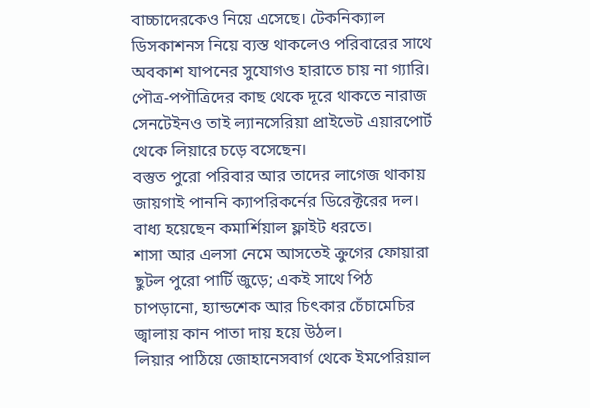বাচ্চাদেরকেও নিয়ে এসেছে। টেকনিক্যাল ডিসকাশনস নিয়ে ব্যস্ত থাকলেও পরিবারের সাথে অবকাশ যাপনের সুযোগও হারাতে চায় না গ্যারি। পৌত্র-পপৗত্রিদের কাছ থেকে দূরে থাকতে নারাজ সেনটেইনও তাই ল্যানসেরিয়া প্রাইভেট এয়ারপোর্ট থেকে লিয়ারে চড়ে বসেছেন।
বস্তুত পুরো পরিবার আর তাদের লাগেজ থাকায় জায়গাই পাননি ক্যাপরিকর্নের ডিরেক্টরের দল। বাধ্য হয়েছেন কমার্শিয়াল ফ্লাইট ধরতে।
শাসা আর এলসা নেমে আসতেই ক্রুগের ফোয়ারা ছুটল পুরো পার্টি জুড়ে; একই সাথে পিঠ চাপড়ানো, হ্যান্ডশেক আর চিৎকার চেঁচামেচির জ্বালায় কান পাতা দায় হয়ে উঠল।
লিয়ার পাঠিয়ে জোহানেসবার্গ থেকে ইমপেরিয়াল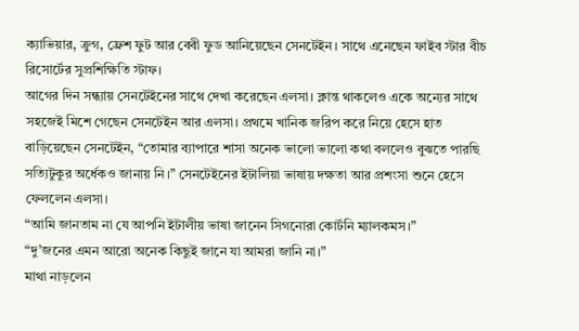ক্যাভিয়ার, ক্রুগ, ফ্রেশ ফুট আর বেবী ফুড আনিয়েছেন সেনটেইন। সাথে এনেছেন ফাইব স্টার বীচ রিসোর্টের সুপ্রশিক্ষিতি স্টাফ।
আগের দিন সন্ধ্যায় সেনটেইনের সাথে দেখা করেছেন এলসা। ক্লান্ত থাকলেও একে অন্যের সাথে সহজেই মিশে গেছেন সেনটেইন আর এলসা। প্রথমে খানিক জরিপ করে নিয়ে হেসে হাত বাড়িয়েছেন সেনটেইন, “তোমার ব্যাপারে শাসা অনেক ভালো ভালো কথা বললেও বুঝতে পারছি সত্যিটুকুর অর্ধেকও জানায় নি।” সেনটেইনের ইটালিয়া ভাষায় দক্ষতা আর প্রশংসা শুনে হেসে ফেললেন এলসা।
“আমি জানতাম না যে আপনি ইটালীয় ভাষা জানেন সিগনোরা কোর্টনি ম্যালকমস।”
“দু’জনের এমন আরো অনেক কিছুই জানে যা আমরা জানি না।”
মাথা নাড়লেন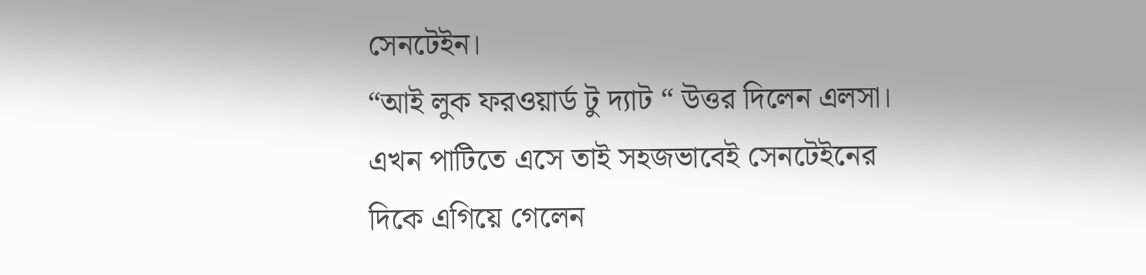সেনটেইন।
“আই লুক ফরওয়ার্ড টু দ্যাট “ উত্তর দিলেন এলসা। এখন পাটিতে এসে তাই সহজভাবেই সেনটেইনের দিকে এগিয়ে গেলেন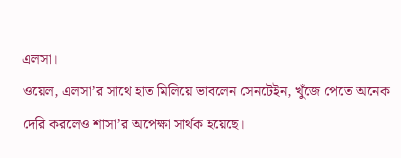এলসা।
ওয়েল, এলসা’র সাথে হাত মিলিয়ে ভাবলেন সেনটেইন, খুঁজে পেতে অনেক দেরি করলেও শাসা’র অপেক্ষা সার্থক হয়েছে।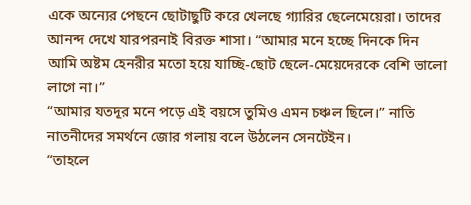একে অন্যের পেছনে ছোটাছুটি করে খেলছে গ্যারির ছেলেমেয়েরা। তাদের আনন্দ দেখে যারপরনাই বিরক্ত শাসা। “আমার মনে হচ্ছে দিনকে দিন আমি অষ্টম হেনরীর মতো হয়ে যাচ্ছি-ছোট ছেলে-মেয়েদেরকে বেশি ভালো লাগে না।”
“আমার যতদূর মনে পড়ে এই বয়সে তুমিও এমন চঞ্চল ছিলে।” নাতি নাতনীদের সমর্থনে জোর গলায় বলে উঠলেন সেনটেইন।
“তাহলে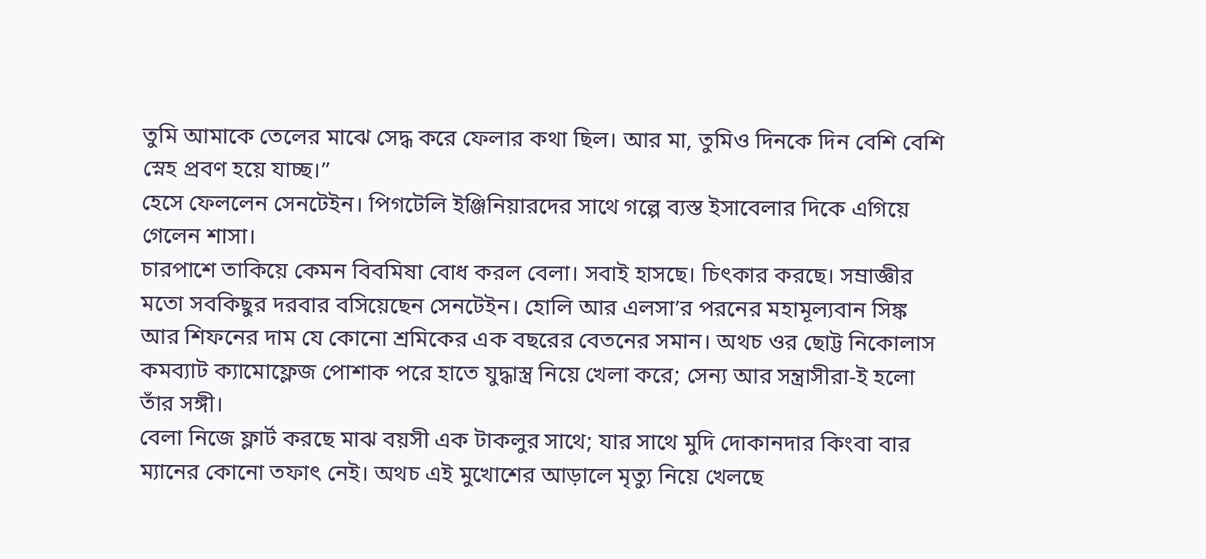তুমি আমাকে তেলের মাঝে সেদ্ধ করে ফেলার কথা ছিল। আর মা, তুমিও দিনকে দিন বেশি বেশি স্নেহ প্রবণ হয়ে যাচ্ছ।”
হেসে ফেললেন সেনটেইন। পিগটেলি ইঞ্জিনিয়ারদের সাথে গল্পে ব্যস্ত ইসাবেলার দিকে এগিয়ে গেলেন শাসা।
চারপাশে তাকিয়ে কেমন বিবমিষা বোধ করল বেলা। সবাই হাসছে। চিৎকার করছে। সম্রাজ্ঞীর মতো সবকিছুর দরবার বসিয়েছেন সেনটেইন। হোলি আর এলসা’র পরনের মহামূল্যবান সিঙ্ক আর শিফনের দাম যে কোনো শ্রমিকের এক বছরের বেতনের সমান। অথচ ওর ছোট্ট নিকোলাস কমব্যাট ক্যামোফ্লেজ পোশাক পরে হাতে যুদ্ধাস্ত্র নিয়ে খেলা করে; সেন্য আর সন্ত্রাসীরা-ই হলো তাঁর সঙ্গী।
বেলা নিজে ফ্লার্ট করছে মাঝ বয়সী এক টাকলুর সাথে; যার সাথে মুদি দোকানদার কিংবা বার ম্যানের কোনো তফাৎ নেই। অথচ এই মুখোশের আড়ালে মৃত্যু নিয়ে খেলছে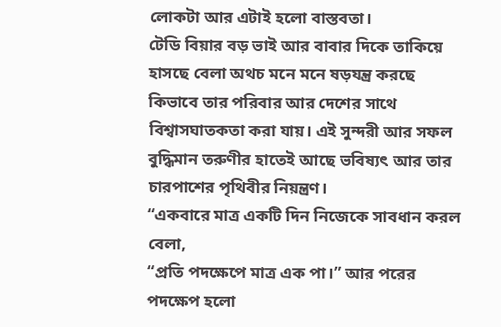লোকটা আর এটাই হলো বাস্তবতা।
টেডি বিয়ার বড় ভাই আর বাবার দিকে তাকিয়ে হাসছে বেলা অথচ মনে মনে ষড়যন্ত্র করছে কিভাবে তার পরিবার আর দেশের সাথে বিশ্বাসঘাতকতা করা যায়। এই সুন্দরী আর সফল বুদ্ধিমান তরুণীর হাতেই আছে ভবিষ্যৎ আর তার চারপাশের পৃথিবীর নিয়ন্ত্রণ।
“একবারে মাত্র একটি দিন নিজেকে সাবধান করল বেলা,
“প্রতি পদক্ষেপে মাত্র এক পা।” আর পরের পদক্ষেপ হলো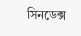সিনডেক্স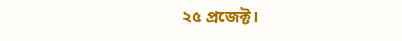২৫ প্রজেক্ট।